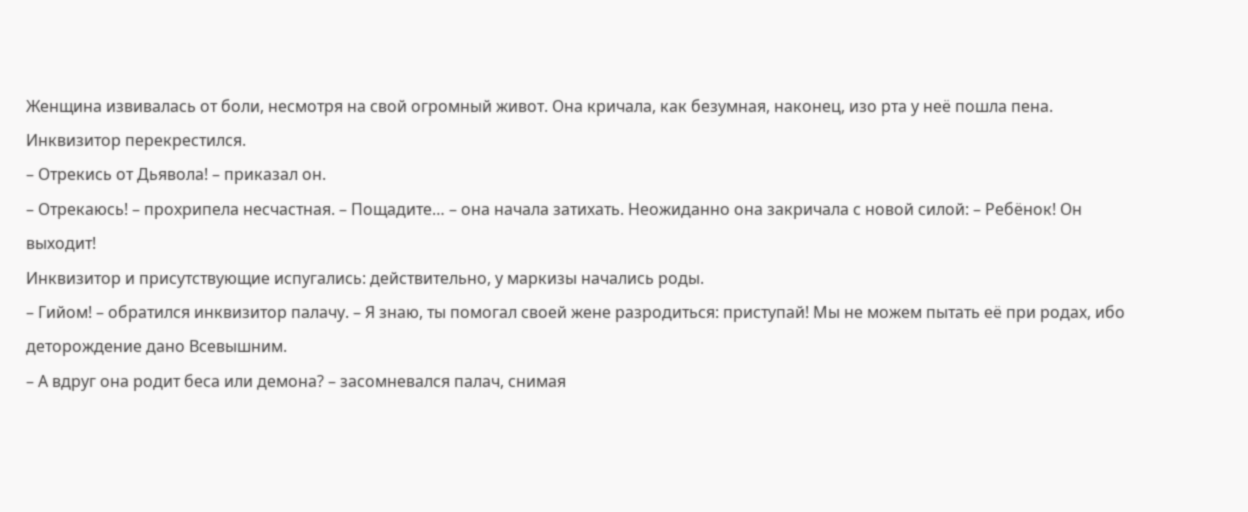Женщина извивалась от боли, несмотря на свой огромный живот. Она кричала, как безумная, наконец, изо рта у неё пошла пена.
Инквизитор перекрестился.
– Отрекись от Дьявола! – приказал он.
– Отрекаюсь! – прохрипела несчастная. – Пощадите… – она начала затихать. Неожиданно она закричала с новой силой: – Ребёнок! Он выходит!
Инквизитор и присутствующие испугались: действительно, у маркизы начались роды.
– Гийом! – обратился инквизитор палачу. – Я знаю, ты помогал своей жене разродиться: приступай! Мы не можем пытать её при родах, ибо деторождение дано Всевышним.
– А вдруг она родит беса или демона? – засомневался палач, снимая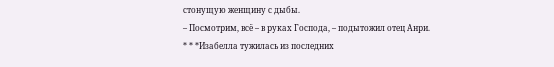стонущую женщину с дыбы.
– Посмотрим, всё – в руках Господа, – подытожил отец Анри.
* * *Изабелла тужилась из последних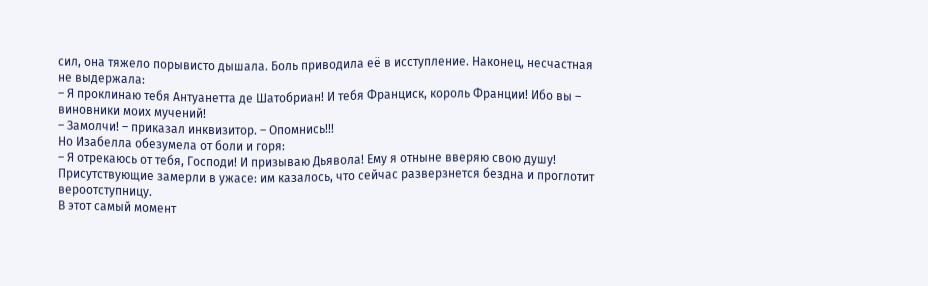сил, она тяжело порывисто дышала. Боль приводила её в исступление. Наконец, несчастная не выдержала:
– Я проклинаю тебя Антуанетта де Шатобриан! И тебя Франциск, король Франции! Ибо вы – виновники моих мучений!
– Замолчи! – приказал инквизитор. – Опомнись!!!
Но Изабелла обезумела от боли и горя:
– Я отрекаюсь от тебя, Господи! И призываю Дьявола! Ему я отныне вверяю свою душу!
Присутствующие замерли в ужасе: им казалось, что сейчас разверзнется бездна и проглотит вероотступницу.
В этот самый момент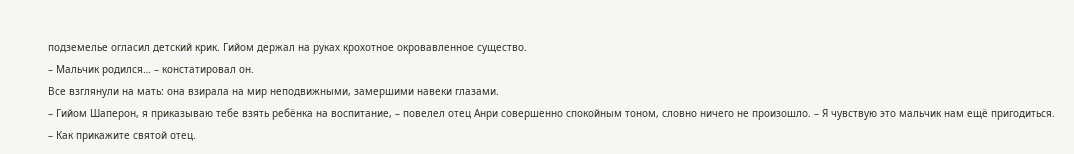подземелье огласил детский крик. Гийом держал на руках крохотное окровавленное существо.
– Мальчик родился… – констатировал он.
Все взглянули на мать: она взирала на мир неподвижными, замершими навеки глазами.
– Гийом Шаперон, я приказываю тебе взять ребёнка на воспитание, – повелел отец Анри совершенно спокойным тоном, словно ничего не произошло. – Я чувствую это мальчик нам ещё пригодиться.
– Как прикажите святой отец.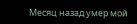Месяц назад умер мой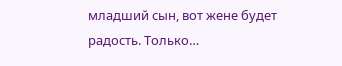младший сын, вот жене будет радость. Только…